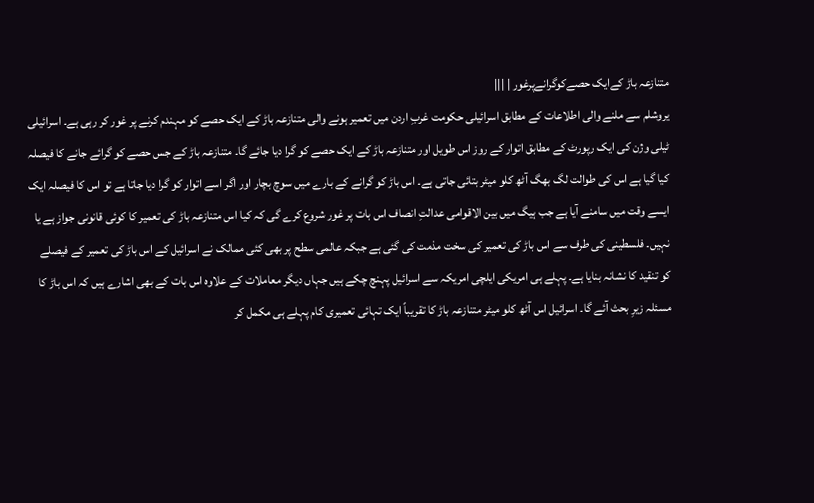متنازعہ باڑ کےایک حصےکوگرانےپرغور | |||
یروشلم سے ملنے والی اطلاعات کے مطابق اسرائیلی حکومت غربِ اردن میں تعمیر ہونے والی متنازعہ باڑ کے ایک حصے کو مہندم کرنے پر غور کر رہی ہے۔ اسرائیلی ٹیلی وژن کی ایک رپورٹ کے مطابق اتوار کے روز اس طویل اور متنازعہ باڑ کے ایک حصے کو گرا دیا جائے گا۔ متنازعہ باڑ کے جس حصے کو گرائے جانے کا فیصلہ کیا گیا ہے اس کی طوالت لگ بھگ آٹھ کلو میٹر بتائی جاتی ہے۔ اس باڑ کو گرانے کے بارے میں سوچ بچار اور اگر اسے اتوار کو گرا دیا جاتا ہے تو اس کا فیصلہ ایک ایسے وقت میں سامنے آیا ہے جب ہیگ میں بین الاقوامی عدالتِ انصاف اس بات پر غور شروع کرے گی کہ کیا اس متنازعہ باڑ کی تعمیر کا کوئی قانونی جواز ہے یا نہیں۔ فلسطینی کی طرف سے اس باڑ کی تعمیر کی سخت مذمت کی گئی ہے جبکہ عالمی سطح پر بھی کئی ممالک نے اسرائیل کے اس باڑ کی تعمیر کے فیصلے کو تنقید کا نشانہ بنایا ہے۔ پہلے ہی امریکی ایلچی امریکہ سے اسرائیل پہنچ چکے ہیں جہاں دیگر معاملات کے علاوہ اس بات کے بھی اشارے ہیں کہ اس باڑ کا مسئلہ زیرِ بحث آئے گا۔ اسرائیل اس آٹھ کلو میٹر متنازعہ باڑ کا تقریباً ایک تہائی تعمیری کام پہلے ہی مکمل کر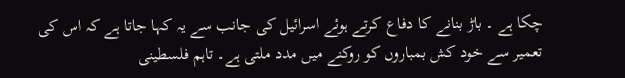چکا ہے ۔ باڑ بنانے کا دفاع کرتے ہوئے اسرائیل کی جانب سے یہ کہا جاتا ہے کہ اس کی تعمیر سے خود کش بمباروں کو روکنے میں مدد ملتی ہے۔ تاہم فلسطینی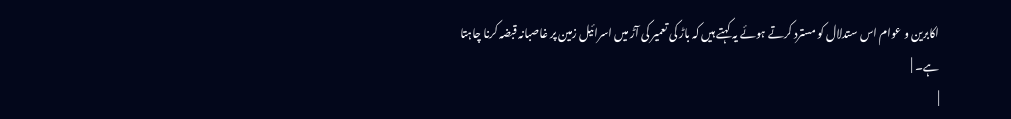اکابرین و عوام اس ستدلال کو مسترد کرتے ہوئے یہ کہتے ہیں کہ باڑ کی تعمیر کی آڑ میں اسرائیل زمین پر غاصبانہ قبضہ کرنا چاہتا ہے۔ |
|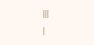|||
|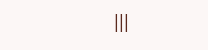|||